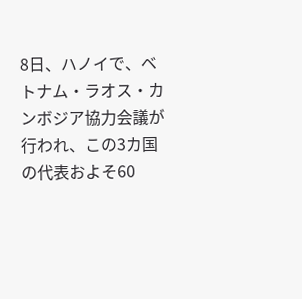8日、ハノイで、ベトナム・ラオス・カンボジア協力会議が行われ、この3カ国の代表およそ60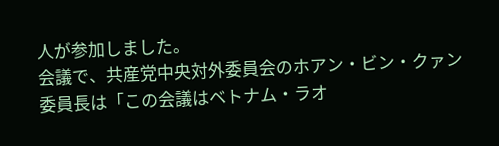人が参加しました。
会議で、共産党中央対外委員会のホアン・ビン・クァン委員長は「この会議はベトナム・ラオ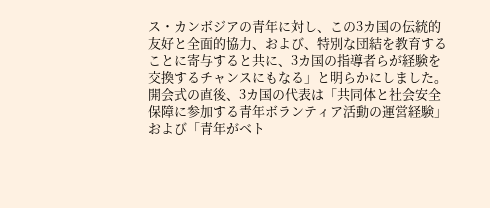ス・カンボジアの青年に対し、この3カ国の伝統的友好と全面的協力、および、特別な団結を教育することに寄与すると共に、3カ国の指導者らが経験を交換するチャンスにもなる」と明らかにしました。
開会式の直後、3カ国の代表は「共同体と社会安全保障に参加する青年ボランティア活動の運営経験」および「青年がベト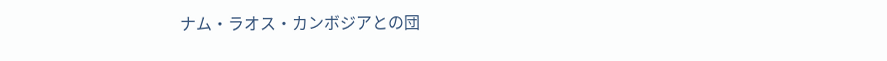ナム・ラオス・カンボジアとの団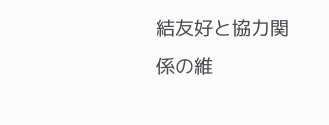結友好と協力関係の維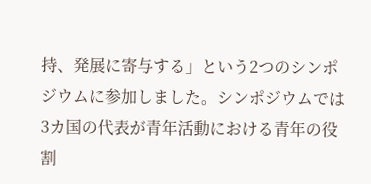持、発展に寄与する」という2つのシンポジウムに参加しました。シンポジウムでは3カ国の代表が青年活動における青年の役割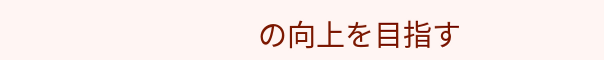の向上を目指す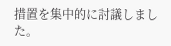措置を集中的に討議しました。